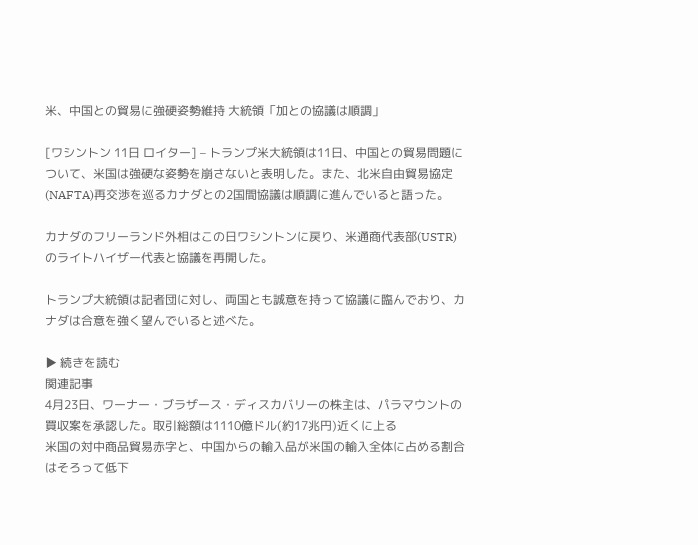米、中国との貿易に強硬姿勢維持 大統領「加との協議は順調」

[ワシントン 11日 ロイター] – トランプ米大統領は11日、中国との貿易問題について、米国は強硬な姿勢を崩さないと表明した。また、北米自由貿易協定(NAFTA)再交渉を巡るカナダとの2国間協議は順調に進んでいると語った。

カナダのフリーランド外相はこの日ワシントンに戻り、米通商代表部(USTR)のライトハイザー代表と協議を再開した。

トランプ大統領は記者団に対し、両国とも誠意を持って協議に臨んでおり、カナダは合意を強く望んでいると述べた。

▶ 続きを読む
関連記事
4月23日、ワーナー・ブラザース・ディスカバリーの株主は、パラマウントの買収案を承認した。取引総額は1110億ドル(約17兆円)近くに上る
米国の対中商品貿易赤字と、中国からの輸入品が米国の輸入全体に占める割合はそろって低下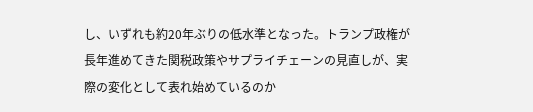し、いずれも約20年ぶりの低水準となった。トランプ政権が長年進めてきた関税政策やサプライチェーンの見直しが、実際の変化として表れ始めているのか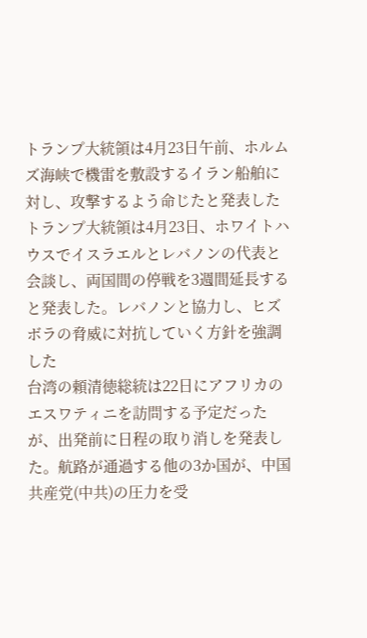トランプ大統領は4月23日午前、ホルムズ海峡で機雷を敷設するイラン船舶に対し、攻撃するよう命じたと発表した
トランプ大統領は4月23日、ホワイトハウスでイスラエルとレバノンの代表と会談し、両国間の停戦を3週間延長すると発表した。レバノンと協力し、ヒズボラの脅威に対抗していく方針を強調した
台湾の頼清徳総統は22日にアフリカのエスワティニを訪問する予定だったが、出発前に日程の取り消しを発表した。航路が通過する他の3か国が、中国共産党(中共)の圧力を受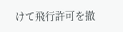けて飛行許可を撤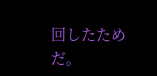回したためだ。